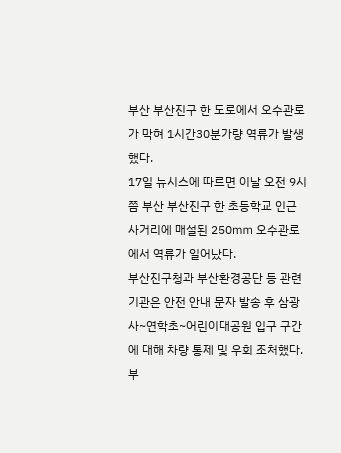부산 부산진구 한 도로에서 오수관로가 막혀 1시간30분가량 역류가 발생했다.
17일 뉴시스에 따르면 이날 오전 9시쯤 부산 부산진구 한 초등학교 인근 사거리에 매설된 250㎜ 오수관로에서 역류가 일어났다.
부산진구청과 부산환경공단 등 관련 기관은 안전 안내 문자 발송 후 삼광사~연학초~어린이대공원 입구 구간에 대해 차량 통제 및 우회 조처했다.
부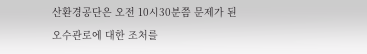산환경공단은 오전 10시30분쯤 문제가 된 오수관로에 대한 조처를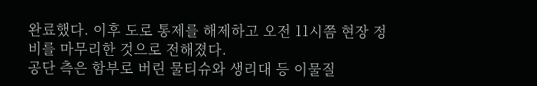완료했다. 이후 도로 통제를 해제하고 오전 11시쯤 현장 정비를 마무리한 것으로 전해졌다.
공단 측은 함부로 버린 물티슈와 생리대 등 이물질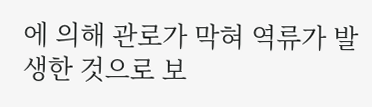에 의해 관로가 막혀 역류가 발생한 것으로 보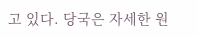고 있다. 당국은 자세한 원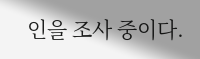인을 조사 중이다.